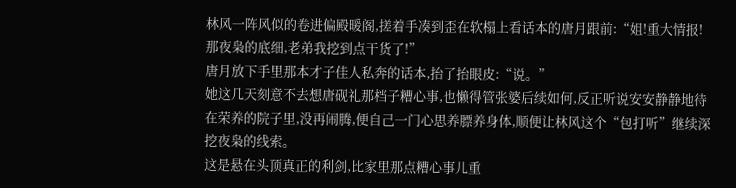林风一阵风似的卷进偏殿暖阁,搓着手凑到歪在软榻上看话本的唐月跟前:“姐!重大情报!那夜枭的底细,老弟我挖到点干货了!”
唐月放下手里那本才子佳人私奔的话本,抬了抬眼皮:“说。”
她这几天刻意不去想唐砚礼那档子糟心事,也懒得管张婆后续如何,反正听说安安静静地待在荣养的院子里,没再闹腾,便自己一门心思养膘养身体,顺便让林风这个“包打听”继续深挖夜枭的线索。
这是悬在头顶真正的利剑,比家里那点糟心事儿重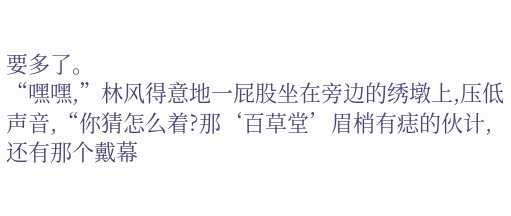要多了。
“嘿嘿,”林风得意地一屁股坐在旁边的绣墩上,压低声音,“你猜怎么着?那‘百草堂’眉梢有痣的伙计,还有那个戴幕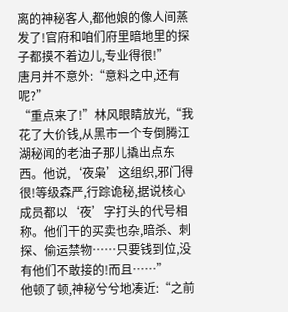离的神秘客人,都他娘的像人间蒸发了!官府和咱们府里暗地里的探子都摸不着边儿,专业得很!”
唐月并不意外:“意料之中,还有呢?”
“重点来了!”林风眼睛放光,“我花了大价钱,从黑市一个专倒腾江湖秘闻的老油子那儿撬出点东西。他说,‘夜枭’这组织,邪门得很!等级森严,行踪诡秘,据说核心成员都以‘夜’字打头的代号相称。他们干的买卖也杂,暗杀、刺探、偷运禁物……只要钱到位,没有他们不敢接的!而且……”
他顿了顿,神秘兮兮地凑近:“之前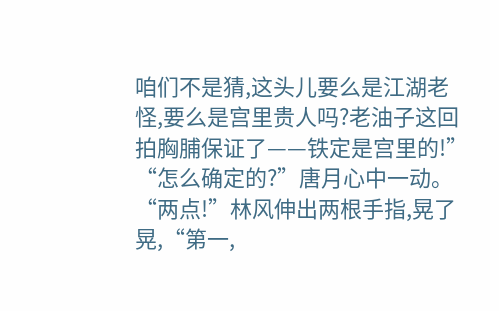咱们不是猜,这头儿要么是江湖老怪,要么是宫里贵人吗?老油子这回拍胸脯保证了——铁定是宫里的!”
“怎么确定的?”唐月心中一动。
“两点!”林风伸出两根手指,晃了晃,“第一,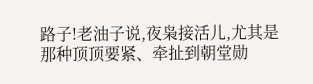路子!老油子说,夜枭接活儿,尤其是那种顶顶要紧、牵扯到朝堂勋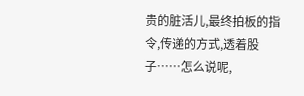贵的脏活儿,最终拍板的指令,传递的方式,透着股子……怎么说呢,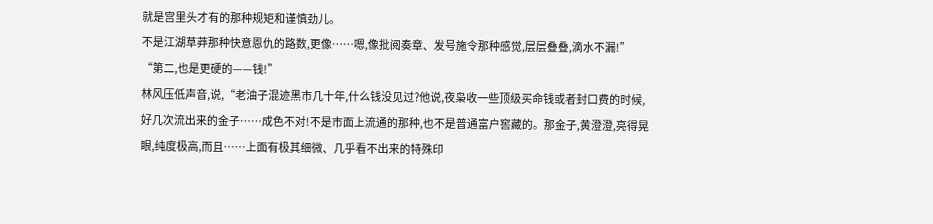就是宫里头才有的那种规矩和谨慎劲儿。
不是江湖草莽那种快意恩仇的路数,更像……嗯,像批阅奏章、发号施令那种感觉,层层叠叠,滴水不漏!”
“第二,也是更硬的——钱!”
林风压低声音,说,“老油子混迹黑市几十年,什么钱没见过?他说,夜枭收一些顶级买命钱或者封口费的时候,好几次流出来的金子……成色不对!不是市面上流通的那种,也不是普通富户窖藏的。那金子,黄澄澄,亮得晃眼,纯度极高,而且……上面有极其细微、几乎看不出来的特殊印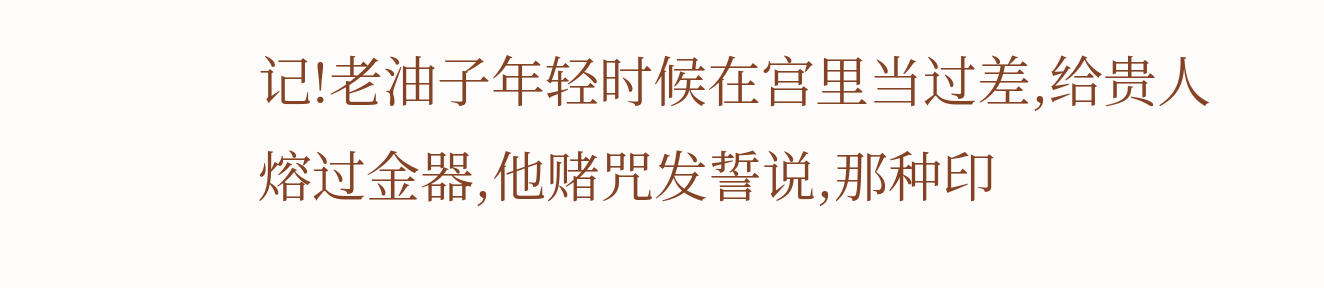记!老油子年轻时候在宫里当过差,给贵人熔过金器,他赌咒发誓说,那种印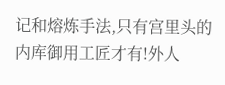记和熔炼手法,只有宫里头的内库御用工匠才有!外人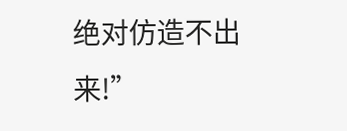绝对仿造不出来!”